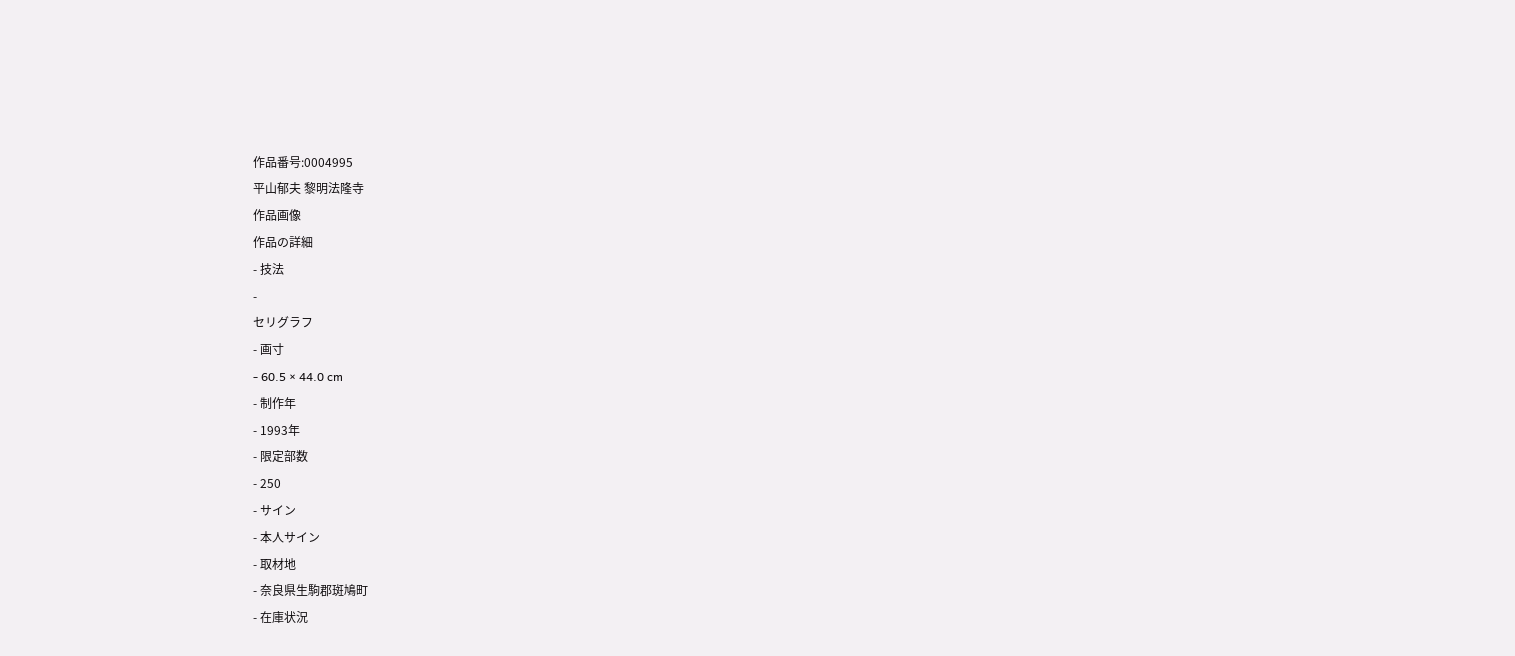作品番号:0004995
平山郁夫 黎明法隆寺
作品画像
作品の詳細
- 技法
-
セリグラフ
- 画寸
- 60.5 × 44.0 cm
- 制作年
- 1993年
- 限定部数
- 250
- サイン
- 本人サイン
- 取材地
- 奈良県生駒郡斑鳩町
- 在庫状況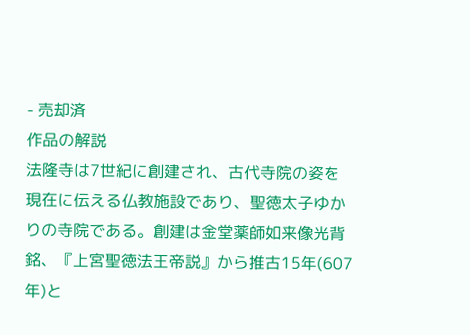- 売却済
作品の解説
法隆寺は7世紀に創建され、古代寺院の姿を現在に伝える仏教施設であり、聖徳太子ゆかりの寺院である。創建は金堂薬師如来像光背銘、『上宮聖徳法王帝説』から推古15年(607年)と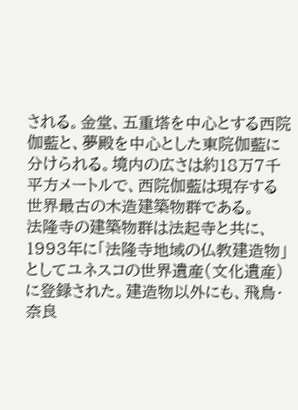される。金堂、五重塔を中心とする西院伽藍と、夢殿を中心とした東院伽藍に分けられる。境内の広さは約18万7千平方メートルで、西院伽藍は現存する世界最古の木造建築物群である。
法隆寺の建築物群は法起寺と共に、1993年に「法隆寺地域の仏教建造物」としてユネスコの世界遺産(文化遺産)に登録された。建造物以外にも、飛鳥・奈良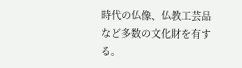時代の仏像、仏教工芸品など多数の文化財を有する。